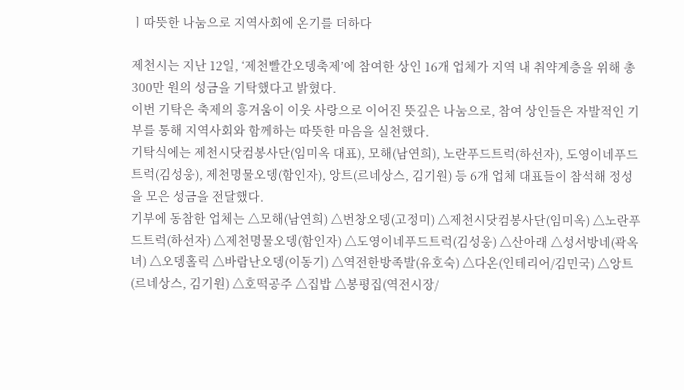ㅣ따뜻한 나눔으로 지역사회에 온기를 더하다

제천시는 지난 12일, ‘제천빨간오뎅축제’에 참여한 상인 16개 업체가 지역 내 취약계층을 위해 총 300만 원의 성금을 기탁했다고 밝혔다.
이번 기탁은 축제의 흥겨움이 이웃 사랑으로 이어진 뜻깊은 나눔으로, 참여 상인들은 자발적인 기부를 통해 지역사회와 함께하는 따뜻한 마음을 실천했다.
기탁식에는 제천시닷컴봉사단(임미옥 대표), 모해(남연희), 노란푸드트럭(하선자), 도영이네푸드트럭(김성웅), 제천명물오뎅(함인자), 앙트(르네상스, 김기원) 등 6개 업체 대표들이 참석해 정성을 모은 성금을 전달했다.
기부에 동참한 업체는 △모해(남연희) △번창오뎅(고정미) △제천시닷컴봉사단(임미옥) △노란푸드트럭(하선자) △제천명물오뎅(함인자) △도영이네푸드트럭(김성웅) △산아래 △성서방네(곽옥녀) △오뎅홀릭 △바람난오뎅(이동기) △역전한방족발(유호숙) △다온(인테리어/김민국) △앙트(르네상스, 김기원) △호떡공주 △집밥 △봉평집(역전시장/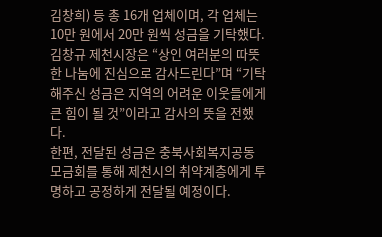김창희) 등 총 16개 업체이며, 각 업체는 10만 원에서 20만 원씩 성금을 기탁했다.
김창규 제천시장은 “상인 여러분의 따뜻한 나눔에 진심으로 감사드린다”며 “기탁해주신 성금은 지역의 어려운 이웃들에게 큰 힘이 될 것”이라고 감사의 뜻을 전했다.
한편, 전달된 성금은 충북사회복지공동모금회를 통해 제천시의 취약계층에게 투명하고 공정하게 전달될 예정이다.